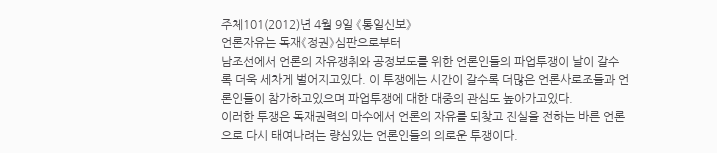주체101(2012)년 4월 9일 《통일신보》
언론자유는 독재《정권》심판으로부터
남조선에서 언론의 자유쟁취와 공정보도를 위한 언론인들의 파업투쟁이 날이 갈수록 더욱 세차게 벌어지고있다. 이 투쟁에는 시간이 갈수록 더많은 언론사로조들과 언론인들이 참가하고있으며 파업투쟁에 대한 대중의 관심도 높아가고있다.
이러한 투쟁은 독재권력의 마수에서 언론의 자유를 되찾고 진실을 전하는 바른 언론으로 다시 태여나려는 량심있는 언론인들의 의로운 투쟁이다.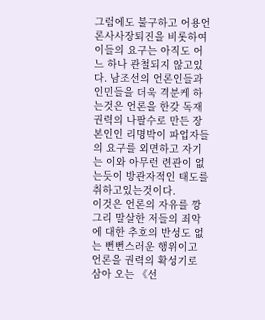그럼에도 불구하고 어용언론사사장퇴진을 비롯하여 이들의 요구는 아직도 어느 하나 관철되지 않고있다. 남조선의 언론인들과 인민들을 더욱 격분케 하는것은 언론을 한갖 독재권력의 나팔수로 만든 장본인인 리명박이 파업자들의 요구를 외면하고 자기는 이와 아무런 련관이 없는듯이 방관자적인 태도를 취하고있는것이다.
이것은 언론의 자유를 깡그리 말살한 저들의 죄악에 대한 추호의 반성도 없는 뻔뻔스러운 행위이고 언론을 권력의 확성기로 삼아 오는 《선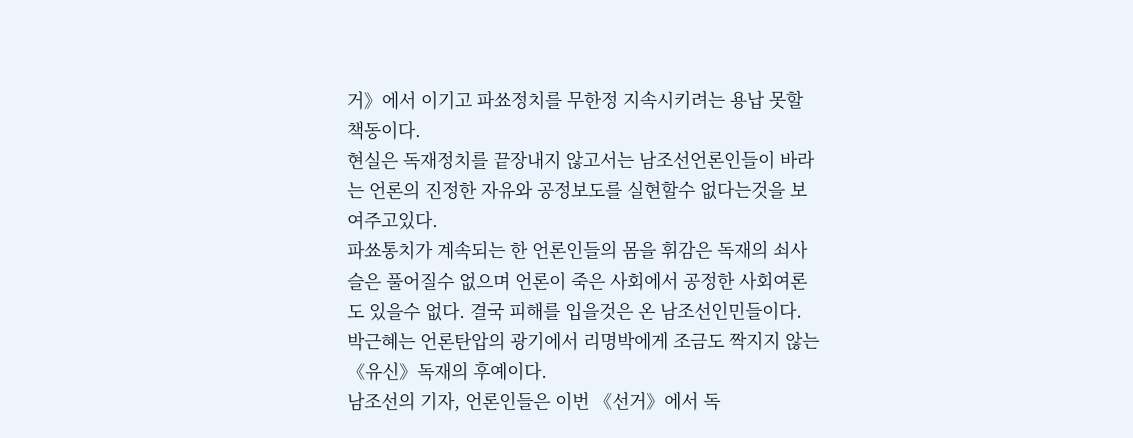거》에서 이기고 파쑈정치를 무한정 지속시키려는 용납 못할 책동이다.
현실은 독재정치를 끝장내지 않고서는 남조선언론인들이 바라는 언론의 진정한 자유와 공정보도를 실현할수 없다는것을 보여주고있다.
파쑈통치가 계속되는 한 언론인들의 몸을 휘감은 독재의 쇠사슬은 풀어질수 없으며 언론이 죽은 사회에서 공정한 사회여론도 있을수 없다. 결국 피해를 입을것은 온 남조선인민들이다.
박근혜는 언론탄압의 광기에서 리명박에게 조금도 짝지지 않는 《유신》독재의 후예이다.
남조선의 기자, 언론인들은 이번 《선거》에서 독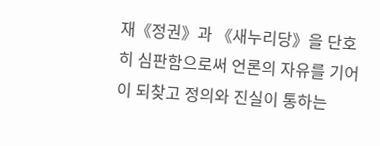재《정권》과 《새누리당》을 단호히 심판함으로써 언론의 자유를 기어이 되찾고 정의와 진실이 통하는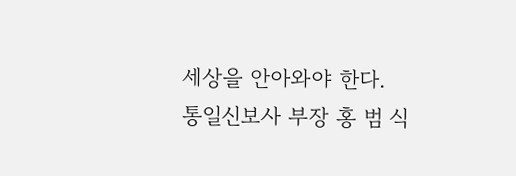세상을 안아와야 한다.
통일신보사 부장 홍 범 식